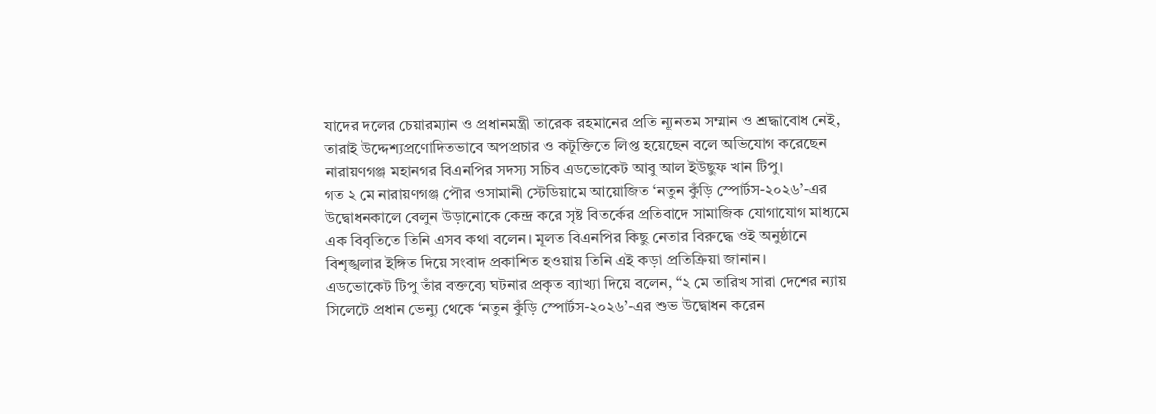যাদের দলের চেয়ারম্যান ও প্রধানমন্ত্রী তারেক রহমানের প্রতি ন্যূনতম সম্মান ও শ্রদ্ধাবোধ নেই, তারাই উদ্দেশ্যপ্রণোদিতভাবে অপপ্রচার ও কটূক্তিতে লিপ্ত হয়েছেন বলে অভিযোগ করেছেন নারায়ণগঞ্জ মহানগর বিএনপির সদস্য সচিব এডভোকেট আবু আল ইউছুফ খান টিপু।
গত ২ মে নারায়ণগঞ্জ পৌর ওসামানী স্টেডিয়ামে আয়োজিত ‘নতুন কুঁড়ি স্পোর্টস-২০২৬’-এর উদ্বোধনকালে বেলুন উড়ানোকে কেন্দ্র করে সৃষ্ট বিতর্কের প্রতিবাদে সামাজিক যোগাযোগ মাধ্যমে এক বিবৃতিতে তিনি এসব কথা বলেন। মূলত বিএনপির কিছু নেতার বিরুদ্ধে ওই অনুষ্ঠানে বিশৃঙ্খলার ইঙ্গিত দিয়ে সংবাদ প্রকাশিত হওয়ায় তিনি এই কড়া প্রতিক্রিয়া জানান।
এডভোকেট টিপু তাঁর বক্তব্যে ঘটনার প্রকৃত ব্যাখ্যা দিয়ে বলেন, “২ মে তারিখ সারা দেশের ন্যায় সিলেটে প্রধান ভেন্যু থেকে ‘নতুন কুঁড়ি স্পোর্টস-২০২৬’-এর শুভ উদ্বোধন করেন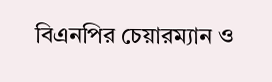বিএনপির চেয়ারম্যান ও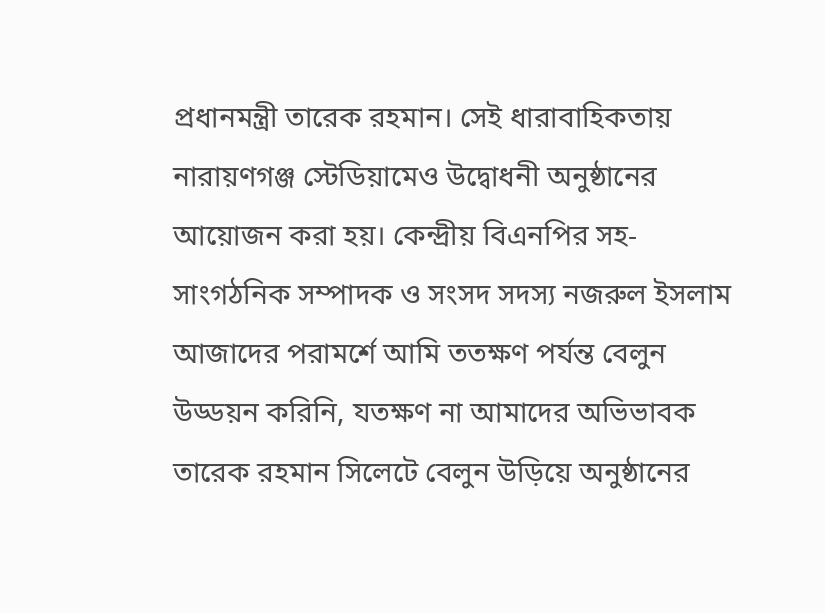প্রধানমন্ত্রী তারেক রহমান। সেই ধারাবাহিকতায় নারায়ণগঞ্জ স্টেডিয়ামেও উদ্বোধনী অনুষ্ঠানের আয়োজন করা হয়। কেন্দ্রীয় বিএনপির সহ-সাংগঠনিক সম্পাদক ও সংসদ সদস্য নজরুল ইসলাম আজাদের পরামর্শে আমি ততক্ষণ পর্যন্ত বেলুন উড্ডয়ন করিনি, যতক্ষণ না আমাদের অভিভাবক তারেক রহমান সিলেটে বেলুন উড়িয়ে অনুষ্ঠানের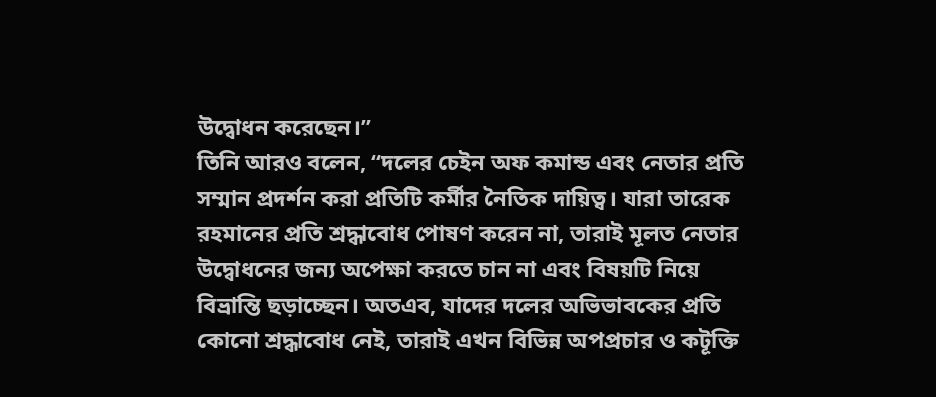উদ্বোধন করেছেন।”
তিনি আরও বলেন, “দলের চেইন অফ কমান্ড এবং নেতার প্রতি সম্মান প্রদর্শন করা প্রতিটি কর্মীর নৈতিক দায়িত্ব। যারা তারেক রহমানের প্রতি শ্রদ্ধাবোধ পোষণ করেন না, তারাই মূলত নেতার উদ্বোধনের জন্য অপেক্ষা করতে চান না এবং বিষয়টি নিয়ে বিভ্রান্তি ছড়াচ্ছেন। অতএব, যাদের দলের অভিভাবকের প্রতি কোনো শ্রদ্ধাবোধ নেই, তারাই এখন বিভিন্ন অপপ্রচার ও কটূক্তি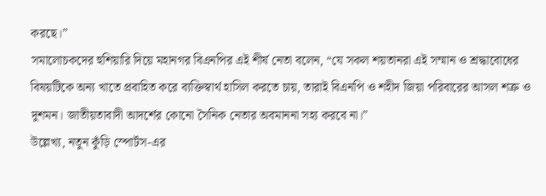করছে।”
সমালোচকদের হুশিয়ারি দিয়ে মহানগর বিএনপির এই শীর্ষ নেতা বলেন, “যে সকল শয়তানরা এই সম্মান ও শ্রদ্ধাবোধের বিষয়টিকে অন্য খাতে প্রবাহিত করে ব্যক্তিস্বার্থ হাসিল করতে চায়, তারাই বিএনপি ও শহীদ জিয়া পরিবারের আসল শত্রু ও দুশমন। জাতীয়তাবাদী আদর্শের কোনো সৈনিক নেতার অবমাননা সহ্য করবে না।”
উল্লেখ্য, নতুন কুঁড়ি স্পোর্টস-এর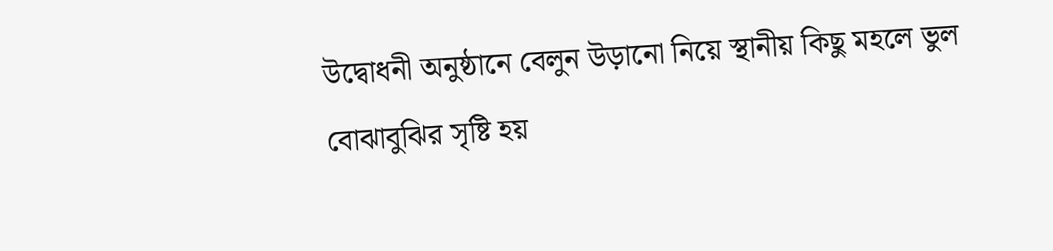উদ্বোধনী অনুষ্ঠানে বেলুন উড়ানো নিয়ে স্থানীয় কিছু মহলে ভুল বোঝাবুঝির সৃষ্টি হয়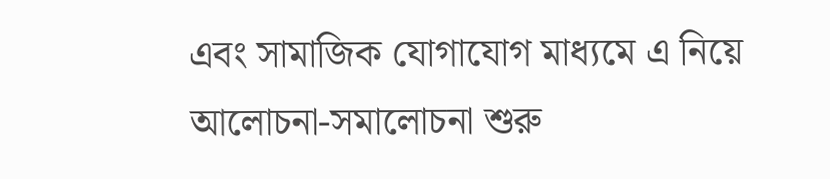এবং সামাজিক যোগাযোগ মাধ্যমে এ নিয়ে আলোচনা-সমালোচনা শুরু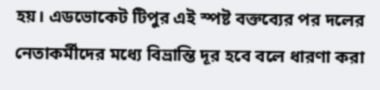হয়। এডভোকেট টিপুর এই স্পষ্ট বক্তব্যের পর দলের নেতাকর্মীদের মধ্যে বিভ্রান্তি দূর হবে বলে ধারণা করা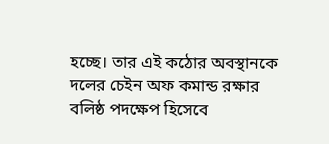হচ্ছে। তার এই কঠোর অবস্থানকে দলের চেইন অফ কমান্ড রক্ষার বলিষ্ঠ পদক্ষেপ হিসেবে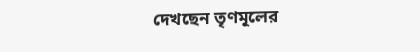দেখছেন তৃণমূলের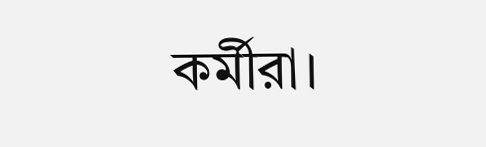কর্মীরা।